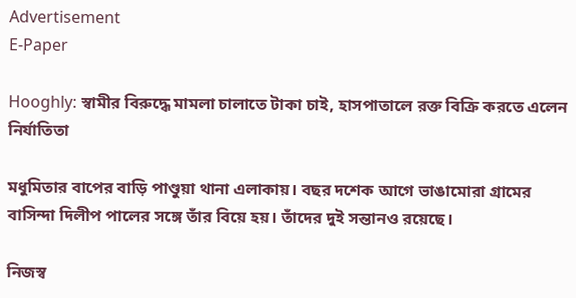Advertisement
E-Paper

Hooghly: স্বামীর বিরুদ্ধে মামলা চালাতে টাকা চাই, হাসপাতালে রক্ত বিক্রি করতে এলেন নির্যাতিতা

মধুমিতার বাপের বাড়ি পাণ্ডুয়া থানা এলাকায়। বছর দশেক আগে ভাঙামোরা গ্রামের বাসিন্দা দিলীপ পালের সঙ্গে তাঁর বিয়ে হয়। তাঁদের দুই সন্তানও রয়েছে।

নিজস্ব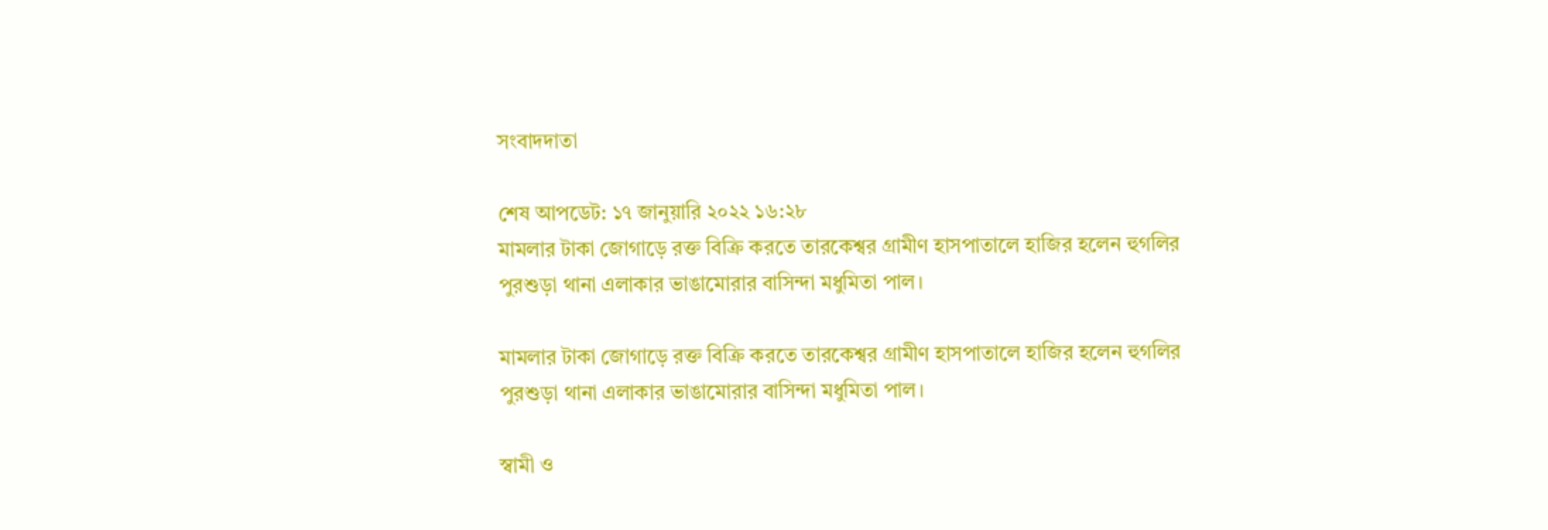সংবাদদাতা

শেষ আপডেট: ১৭ জানুয়ারি ২০২২ ১৬:২৮
মামলার টাকা জোগাড়ে রক্ত বিক্রি করতে তারকেশ্বর গ্রামীণ হাসপাতালে হাজির হলেন হুগলির পুরশুড়া থানা এলাকার ভাঙামোরার বাসিন্দা মধুমিতা পাল।

মামলার টাকা জোগাড়ে রক্ত বিক্রি করতে তারকেশ্বর গ্রামীণ হাসপাতালে হাজির হলেন হুগলির পুরশুড়া থানা এলাকার ভাঙামোরার বাসিন্দা মধুমিতা পাল।

স্বামী ও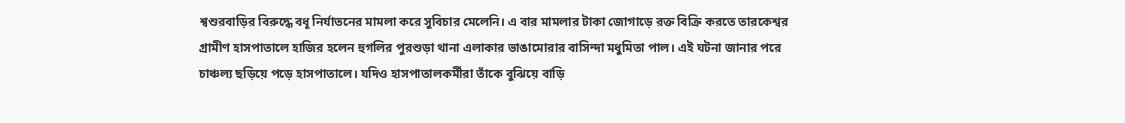শ্বশুরবাড়ির বিরুদ্ধে বধূ নির্যাতনের মামলা করে সুবিচার মেলেনি। এ বার মামলার টাকা জোগাড়ে রক্ত বিক্রি করতে তারকেশ্বর গ্রামীণ হাসপাতালে হাজির হলেন হুগলির পুরশুড়া থানা এলাকার ভাঙামোরার বাসিন্দা মধুমিতা পাল। এই ঘটনা জানার পরে চাঞ্চল্য ছড়িয়ে পড়ে হাসপাতালে। যদিও হাসপাতালকর্মীরা তাঁকে বুঝিয়ে বাড়ি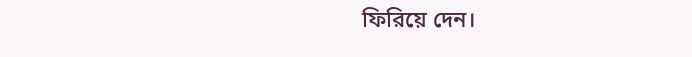ফিরিয়ে দেন।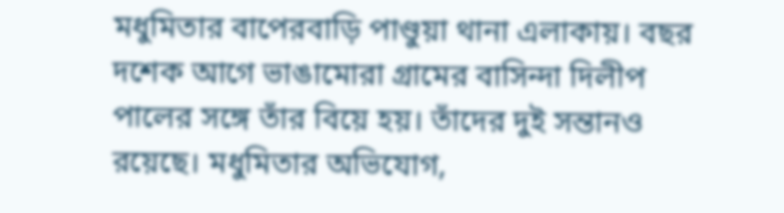মধুমিতার বাপেরবাড়ি পাণ্ডুয়া থানা এলাকায়। বছর দশেক আগে ভাঙামোরা গ্রামের বাসিন্দা দিলীপ পালের সঙ্গে তাঁর বিয়ে হয়। তাঁদের দুই সন্তানও রয়েছে। মধুমিতার অভিযোগ,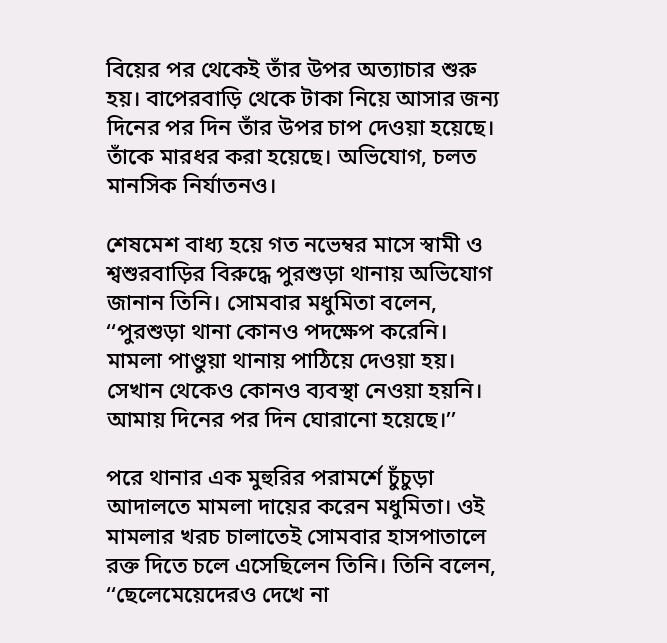বিয়ের পর থেকেই তাঁর উপর অত্যাচার শুরু হয়। বাপেরবাড়ি থেকে টাকা নিয়ে আসার জন্য দিনের পর দিন তাঁর উপর চাপ দেওয়া হয়েছে। তাঁকে মারধর করা হয়েছে। অভিযোগ, চলত মানসিক নির্যাতনও।

শেষমেশ বাধ্য হয়ে গত নভেম্বর মাসে স্বামী ও শ্বশুরবাড়ির বিরুদ্ধে পুরশুড়া থানায় অভিযোগ জানান তিনি। সোমবার মধুমিতা বলেন, ‘‘পুরশুড়া থানা কোনও পদক্ষেপ করেনি। মামলা পাণ্ডুয়া থানায় পাঠিয়ে দেওয়া হয়। সেখান থেকেও কোনও ব্যবস্থা নেওয়া হয়নি। আমায় দিনের পর দিন ঘোরানো হয়েছে।’’

পরে থানার এক মুহুরির পরামর্শে চুঁচুড়া আদালতে মামলা দায়ের করেন মধুমিতা। ওই মামলার খরচ চালাতেই সোমবার হাসপাতালে রক্ত দিতে চলে এসেছিলেন তিনি। তিনি বলেন, ‘‘ছেলেমেয়েদেরও দেখে না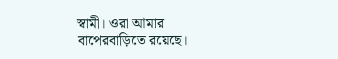স্বামী। ওরা আমার বাপেরবাড়িতে রয়েছে।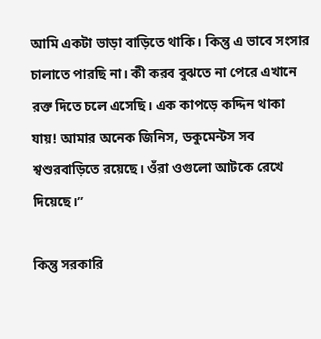আমি একটা ভাড়া বাড়িতে থাকি। কিন্তু এ ভাবে সংসার চালাতে পারছি না। কী করব বুঝতে না পেরে এখানে রক্ত দিতে চলে এসেছি। এক কাপড়ে কদ্দিন থাকা যায়! আমার অনেক জিনিস, ডকুমেন্টস সব শ্বশুরবাড়িতে রয়েছে। ওঁরা ওগুলো আটকে রেখে দিয়েছে।’’

কিন্তু সরকারি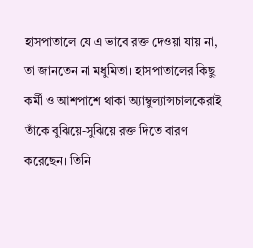হাসপাতালে যে এ ভাবে রক্ত দেওয়া যায় না, তা জানতেন না মধুমিতা। হাসপাতালের কিছু কর্মী ও আশপাশে থাকা অ্যাম্বুল্যান্সচালকেরাই তাঁকে বুঝিয়ে-সুঝিয়ে রক্ত দিতে বারণ করেছেন। তিনি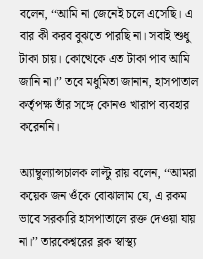বলেন, ‘‘আমি না জেনেই চলে এসেছি। এ বার কী করব বুঝতে পারছি না। সবাই শুধু টাকা চায়। কোত্থেকে এত টাকা পাব আমি জানি না।’’ তবে মধুমিতা জানান, হাসপাতাল কর্তৃপক্ষ তাঁর সঙ্গে কোনও খারাপ ব্যবহার করেননি।

অ্যাম্বুল্যান্সচালক লাল্টু রায় বলেন, ‘‘আমরা কয়েক জন ওঁকে বোঝালাম যে, এ রকম ভাবে সরকারি হাসপাতালে রক্ত দেওয়া যায় না।’’ তারকেশ্বরের ব্লক স্বাস্থ্য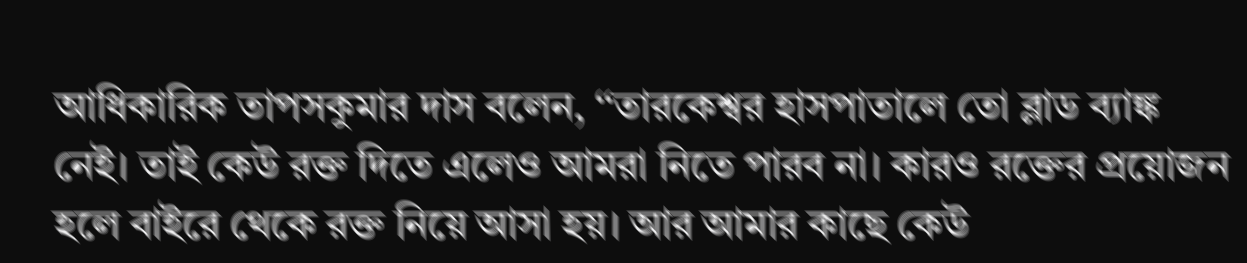আধিকারিক তাপসকুমার দাস বলেন, ‘‘তারকেশ্বর হাসপাতালে তো ব্লাড ব্যাঙ্ক নেই। তাই কেউ রক্ত দিতে এলেও আমরা নিতে পারব না। কারও রক্তের প্রয়োজন হলে বাইরে থেকে রক্ত নিয়ে আসা হয়। আর আমার কাছে কেউ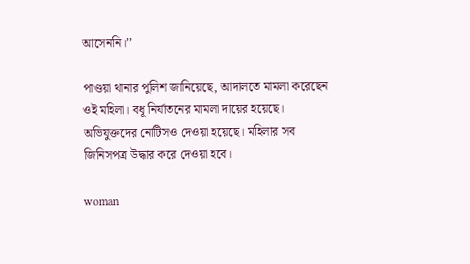আসেননি।’’

পাণ্ডয়া থানার পুলিশ জানিয়েছে, আদালতে মামলা করেছেন ওই মহিলা। বধূ নির্যাতনের মামলা দায়ের হয়েছে। অভিযুক্তদের নোটিসও দেওয়া হয়েছে। মহিলার সব জিনিসপত্র উদ্ধার করে দেওয়া হবে।

woman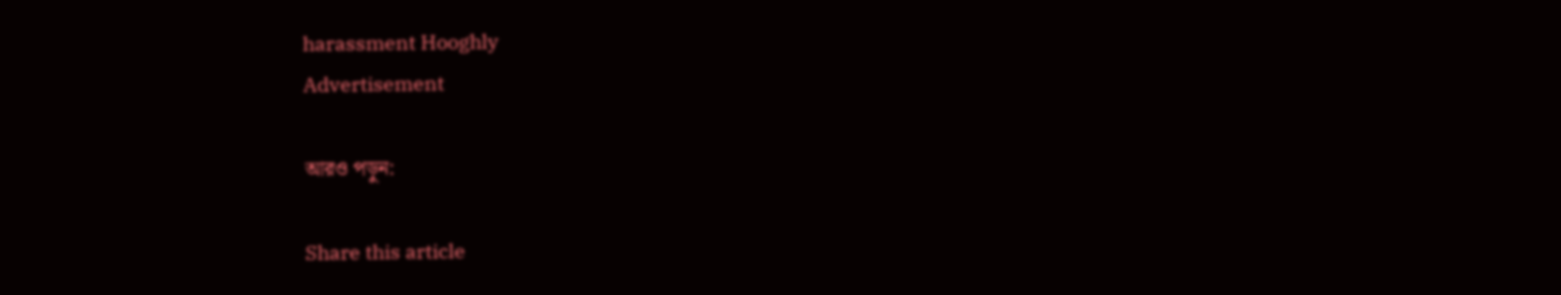harassment Hooghly
Advertisement

আরও পড়ুন:

Share this article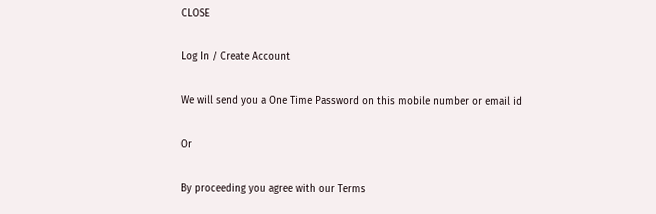CLOSE

Log In / Create Account

We will send you a One Time Password on this mobile number or email id

Or

By proceeding you agree with our Terms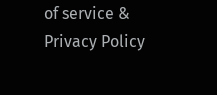of service & Privacy Policy